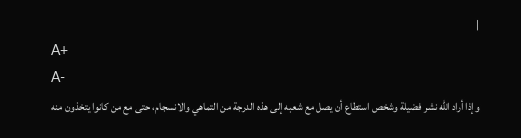|
A+
A-
وإذا أراد الله نشر فضيلة وشخص استطاع أن يصل مع شعبه إلى هذه الدرجة من التماهي والانسجام، حتى مع من كانوا يتخذون منه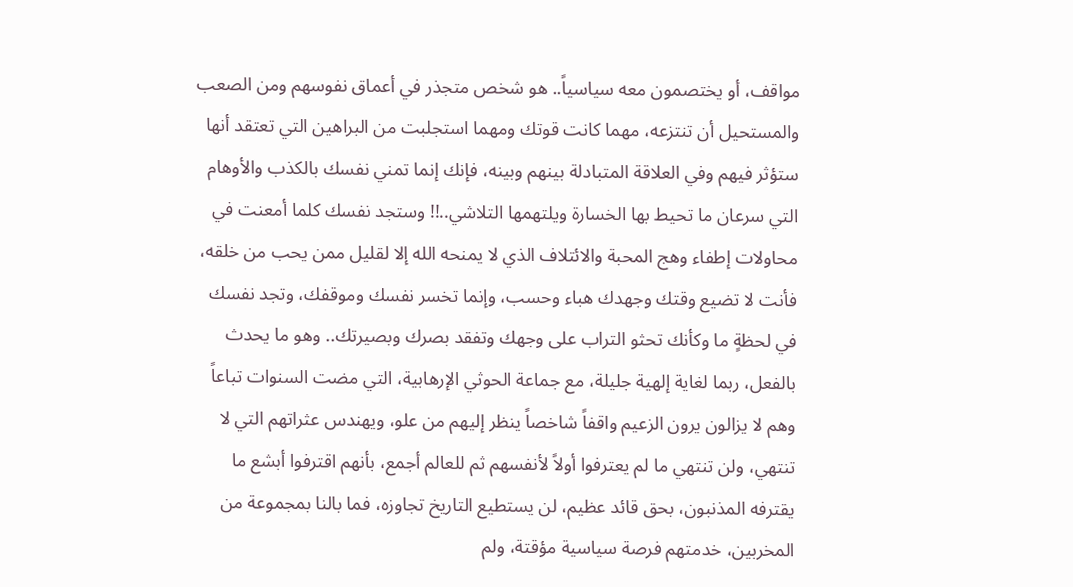مواقف، أو يختصمون معه سياسياً.. هو شخص متجذر في أعماق نفوسهم ومن الصعب والمستحيل أن تنتزعه، مهما كانت قوتك ومهما استجلبت من البراهين التي تعتقد أنها ستؤثر فيهم وفي العلاقة المتبادلة بينهم وبينه، فإنك إنما تمني نفسك بالكذب والأوهام التي سرعان ما تحيط بها الخسارة ويلتهمها التلاشي..!! وستجد نفسك كلما أمعنت في محاولات إطفاء وهج المحبة والائتلاف الذي لا يمنحه الله إلا لقليل ممن يحب من خلقه، فأنت لا تضيع وقتك وجهدك هباء وحسب، وإنما تخسر نفسك وموقفك، وتجد نفسك في لحظةٍ ما وكأنك تحثو التراب على وجهك وتفقد بصرك وبصيرتك.. وهو ما يحدث بالفعل، ربما لغاية إلهية جليلة، مع جماعة الحوثي الإرهابية، التي مضت السنوات تباعاً وهم لا يزالون يرون الزعيم واقفاً شاخصاً ينظر إليهم من علو، ويهندس عثراتهم التي لا تنتهي، ولن تنتهي ما لم يعترفوا أولاً لأنفسهم ثم للعالم أجمع، بأنهم اقترفوا أبشع ما يقترفه المذنبون، بحق قائد عظيم، لن يستطيع التاريخ تجاوزه، فما بالنا بمجموعة من المخربين، خدمتهم فرصة سياسية مؤقتة، ولم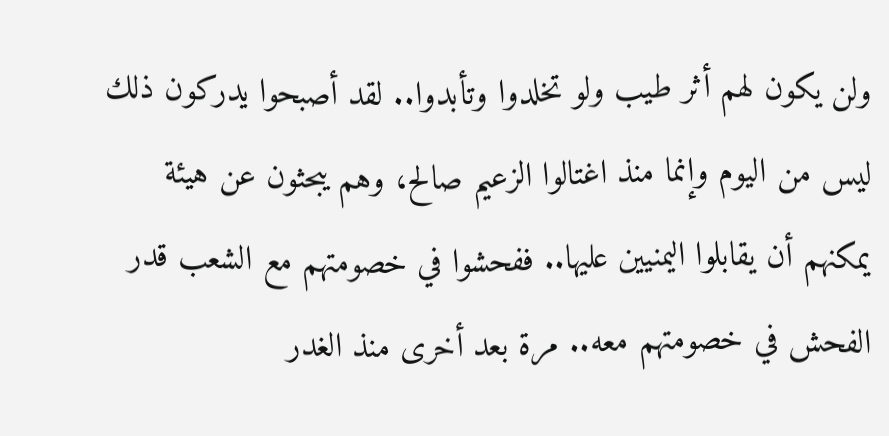ولن يكون لهم أثر طيب ولو تخلدوا وتأبدوا.. لقد أصبحوا يدركون ذلك ليس من اليوم وإنما منذ اغتالوا الزعيم صالح، وهم يبحثون عن هيئة يمكنهم أن يقابلوا اليمنيين عليها.. ففحشوا في خصومتهم مع الشعب قدر الفحش في خصومتهم معه.. مرة بعد أخرى منذ الغدر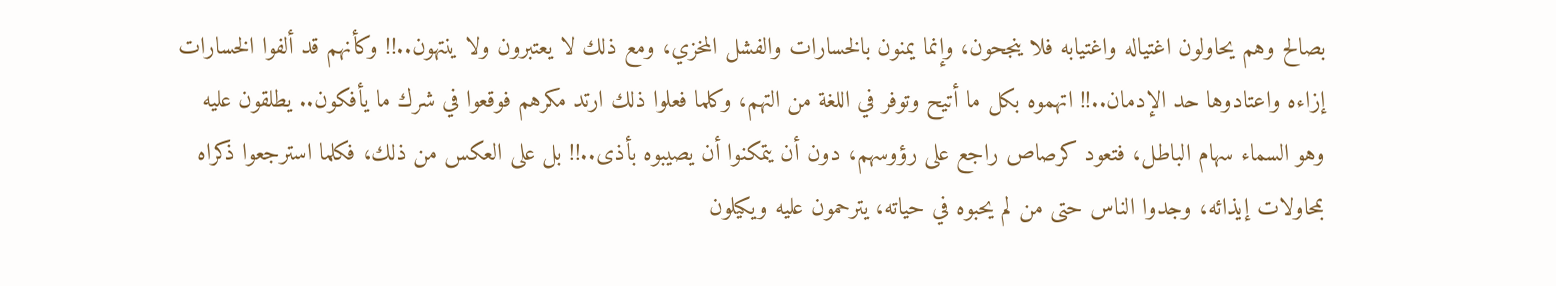بصالح وهم يحاولون اغتياله واغتيابه فلا ينجحون، وإنما يمنون بالخسارات والفشل المخزي، ومع ذلك لا يعتبرون ولا ينتهون..!! وكأنهم قد ألفوا الخسارات إزاءه واعتادوها حد الإدمان..!! اتهموه بكل ما أتيح وتوفر في اللغة من التهم، وكلما فعلوا ذلك ارتد مكرهم فوقعوا في شرك ما يأفكون.. يطلقون عليه وهو السماء سهام الباطل، فتعود كرصاص راجع على رؤوسهم، دون أن يتمكنوا أن يصيبوه بأذى..!! بل على العكس من ذلك، فكلما استرجعوا ذكراه بمحاولات إيذائه، وجدوا الناس حتى من لم يحبوه في حياته، يترحمون عليه ويكيلون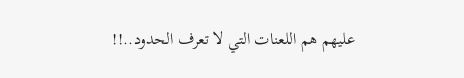عليهم هم اللعنات التي لا تعرف الحدود..!!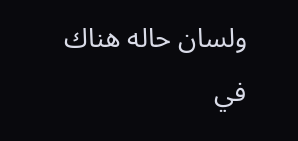ولسان حاله هناك في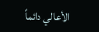الأعالي دائماً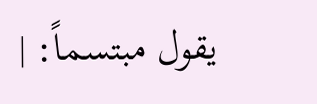يقول مبتسماً: |